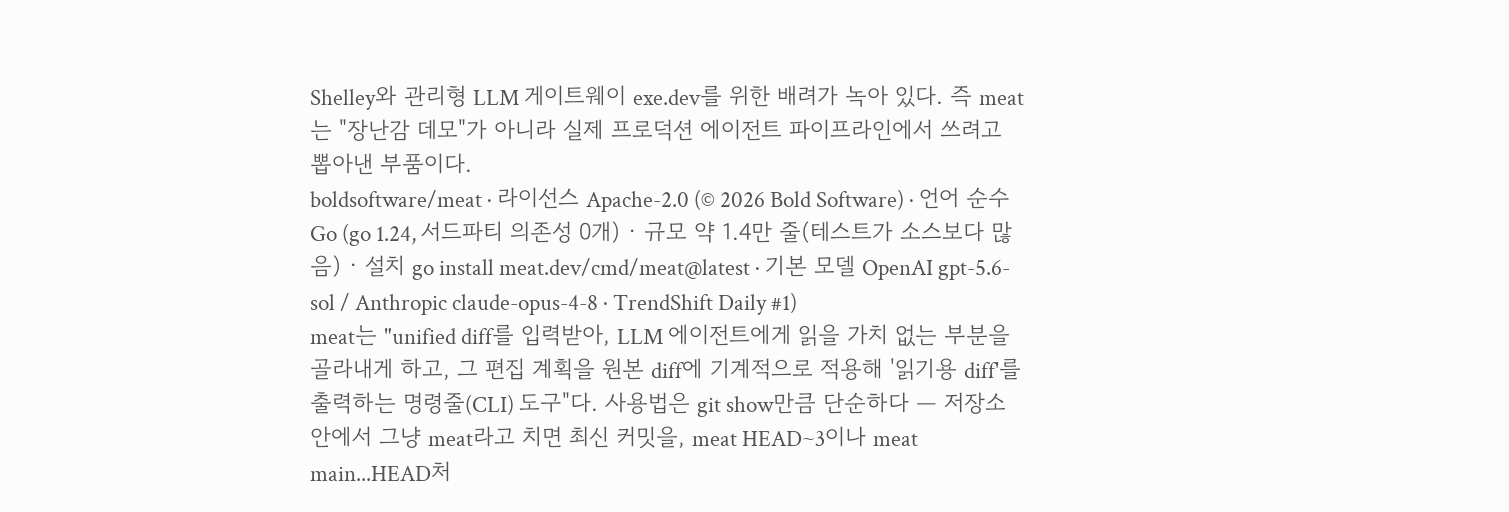Shelley와 관리형 LLM 게이트웨이 exe.dev를 위한 배려가 녹아 있다. 즉 meat는 "장난감 데모"가 아니라 실제 프로덕션 에이전트 파이프라인에서 쓰려고 뽑아낸 부품이다.
boldsoftware/meat · 라이선스 Apache-2.0 (© 2026 Bold Software) · 언어 순수 Go (go 1.24, 서드파티 의존성 0개) · 규모 약 1.4만 줄(테스트가 소스보다 많음) · 설치 go install meat.dev/cmd/meat@latest · 기본 모델 OpenAI gpt-5.6-sol / Anthropic claude-opus-4-8 · TrendShift Daily #1)
meat는 "unified diff를 입력받아, LLM 에이전트에게 읽을 가치 없는 부분을 골라내게 하고, 그 편집 계획을 원본 diff에 기계적으로 적용해 '읽기용 diff'를 출력하는 명령줄(CLI) 도구"다. 사용법은 git show만큼 단순하다 — 저장소 안에서 그냥 meat라고 치면 최신 커밋을, meat HEAD~3이나 meat main...HEAD처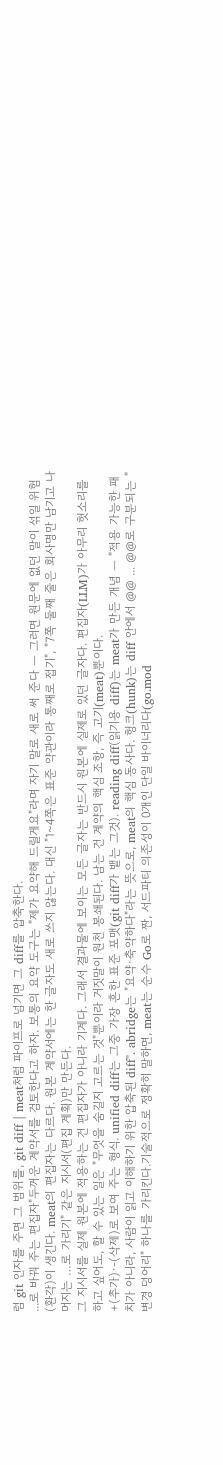럼 git 인자를 주면 그 범위를, git diff | meat처럼 파이프로 넘기면 그 diff를 압축한다.
...로 바꿔 주는 편집자"두꺼운 계약서를 검토한다고 하자. 보통의 요약 도구는 "제가 요약해 드릴게요"라며 자기 말로 새로 써 준다 — 그러면 원문에 없던 말이 섞일 위험(환각)이 생긴다. meat의 편집자는 다르다. 원본 계약서에는 한 글자도 새로 쓰지 않는다. 대신 "1~4쪽은 표준 약관이라 통째로 접기", "7쪽 둘째 줄은 회사명만 남기고 나머지는 …로 가리기" 같은 지시서(편집 계획)만 만든다.
그 지시서를 실제 원본에 적용하는 건 편집자가 아니라 기계다. 그래서 결과물에 보이는 모든 글자는 반드시 원본에 실제로 있던 글자다. 편집자(LLM)가 아무리 헛소리를 하고 싶어도, 할 수 있는 일은 "무엇을 숨길지 고르는 것"뿐이라 거짓말이 원천 봉쇄된다. 남는 건 계약의 핵심 조항, 즉 고기(meat)뿐이다.
+(추가)·-(삭제)로 보여 주는 형식. unified diff는 그중 가장 흔한 표준 포맷(git diff가 뱉는 그것). reading diff(읽기용 diff)는 meat가 만든 개념 — "적용 가능한 패치가 아니라, 사람이 읽고 이해하기 위한 압축된 diff". abridge는 "요약·축약하다"라는 뜻으로, meat의 핵심 동사다. 헝크(hunk)는 diff 안에서 @@ ... @@로 구분되는 "변경 덩어리" 하나를 가리킨다.기술적으로 정확히 말하면, meat는 순수 Go로 짠, 서드파티 의존성이 0개인 단일 바이너리다(go.mod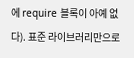에 require 블록이 아예 없다). 표준 라이브러리만으로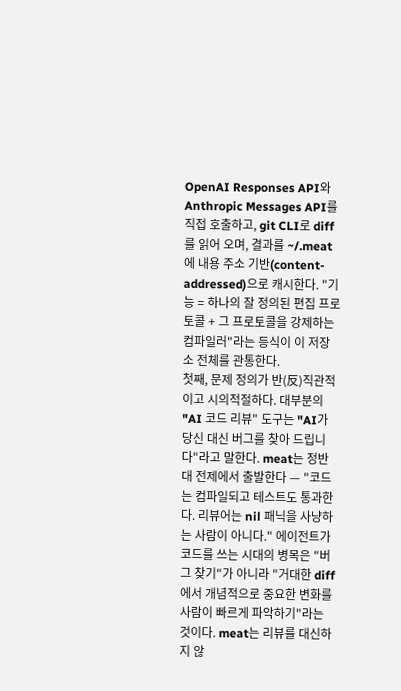OpenAI Responses API와 Anthropic Messages API를 직접 호출하고, git CLI로 diff를 읽어 오며, 결과를 ~/.meat에 내용 주소 기반(content-addressed)으로 캐시한다. "기능 = 하나의 잘 정의된 편집 프로토콜 + 그 프로토콜을 강제하는 컴파일러"라는 등식이 이 저장소 전체를 관통한다.
첫째, 문제 정의가 반(反)직관적이고 시의적절하다. 대부분의 "AI 코드 리뷰" 도구는 "AI가 당신 대신 버그를 찾아 드립니다"라고 말한다. meat는 정반대 전제에서 출발한다 — "코드는 컴파일되고 테스트도 통과한다. 리뷰어는 nil 패닉을 사냥하는 사람이 아니다." 에이전트가 코드를 쓰는 시대의 병목은 "버그 찾기"가 아니라 "거대한 diff에서 개념적으로 중요한 변화를 사람이 빠르게 파악하기"라는 것이다. meat는 리뷰를 대신하지 않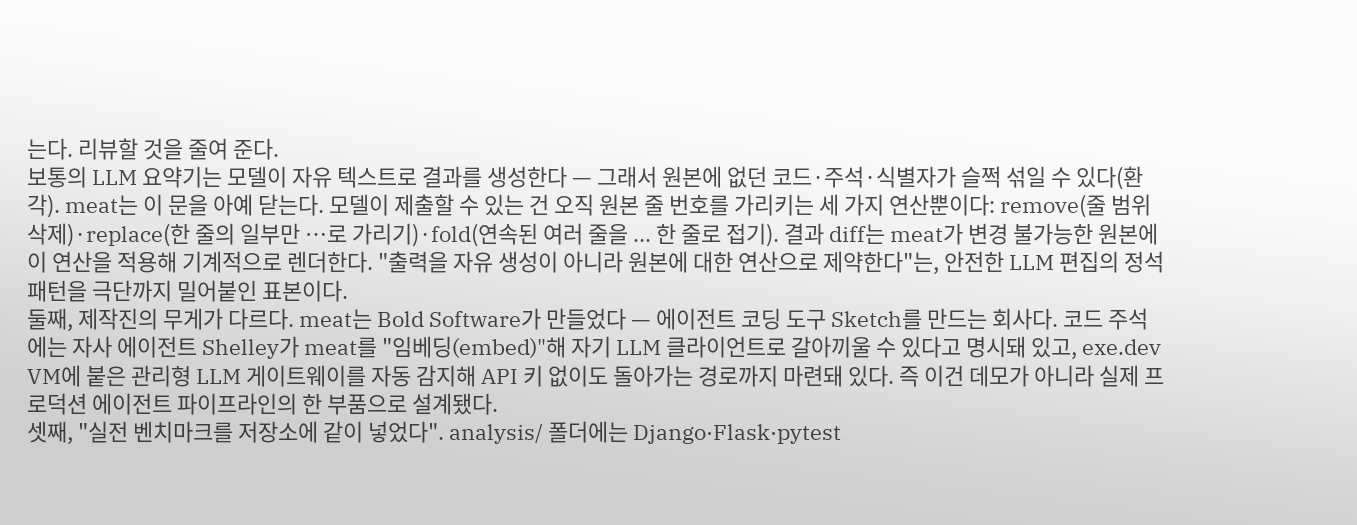는다. 리뷰할 것을 줄여 준다.
보통의 LLM 요약기는 모델이 자유 텍스트로 결과를 생성한다 — 그래서 원본에 없던 코드·주석·식별자가 슬쩍 섞일 수 있다(환각). meat는 이 문을 아예 닫는다. 모델이 제출할 수 있는 건 오직 원본 줄 번호를 가리키는 세 가지 연산뿐이다: remove(줄 범위 삭제)·replace(한 줄의 일부만 …로 가리기)·fold(연속된 여러 줄을 ... 한 줄로 접기). 결과 diff는 meat가 변경 불가능한 원본에 이 연산을 적용해 기계적으로 렌더한다. "출력을 자유 생성이 아니라 원본에 대한 연산으로 제약한다"는, 안전한 LLM 편집의 정석 패턴을 극단까지 밀어붙인 표본이다.
둘째, 제작진의 무게가 다르다. meat는 Bold Software가 만들었다 — 에이전트 코딩 도구 Sketch를 만드는 회사다. 코드 주석에는 자사 에이전트 Shelley가 meat를 "임베딩(embed)"해 자기 LLM 클라이언트로 갈아끼울 수 있다고 명시돼 있고, exe.dev VM에 붙은 관리형 LLM 게이트웨이를 자동 감지해 API 키 없이도 돌아가는 경로까지 마련돼 있다. 즉 이건 데모가 아니라 실제 프로덕션 에이전트 파이프라인의 한 부품으로 설계됐다.
셋째, "실전 벤치마크를 저장소에 같이 넣었다". analysis/ 폴더에는 Django·Flask·pytest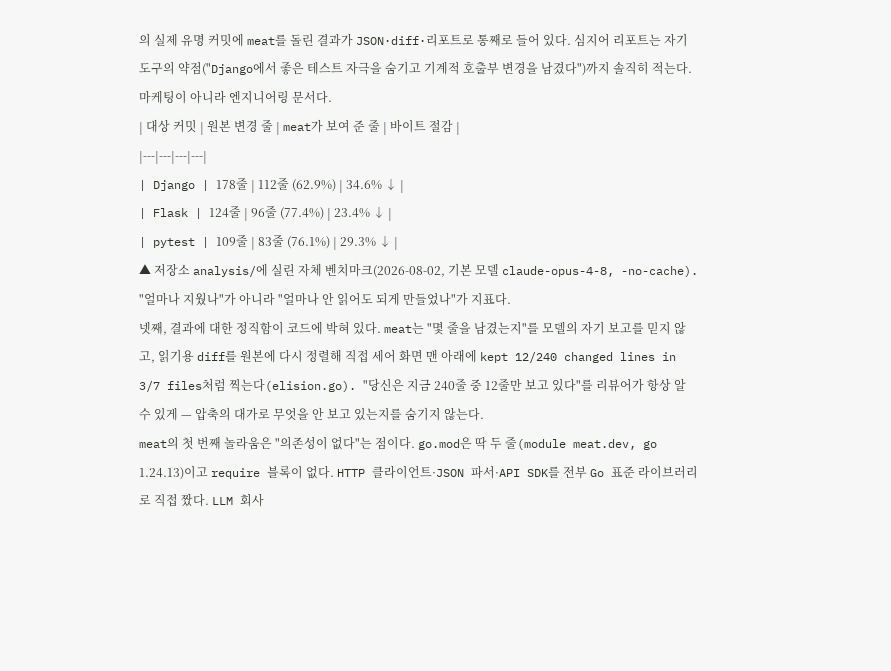의 실제 유명 커밋에 meat를 돌린 결과가 JSON·diff·리포트로 통째로 들어 있다. 심지어 리포트는 자기 도구의 약점("Django에서 좋은 테스트 자극을 숨기고 기계적 호출부 변경을 남겼다")까지 솔직히 적는다. 마케팅이 아니라 엔지니어링 문서다.
| 대상 커밋 | 원본 변경 줄 | meat가 보여 준 줄 | 바이트 절감 |
|---|---|---|---|
| Django | 178줄 | 112줄 (62.9%) | 34.6% ↓ |
| Flask | 124줄 | 96줄 (77.4%) | 23.4% ↓ |
| pytest | 109줄 | 83줄 (76.1%) | 29.3% ↓ |
▲ 저장소 analysis/에 실린 자체 벤치마크(2026-08-02, 기본 모델 claude-opus-4-8, -no-cache). "얼마나 지웠나"가 아니라 "얼마나 안 읽어도 되게 만들었나"가 지표다.
넷째, 결과에 대한 정직함이 코드에 박혀 있다. meat는 "몇 줄을 남겼는지"를 모델의 자기 보고를 믿지 않고, 읽기용 diff를 원본에 다시 정렬해 직접 세어 화면 맨 아래에 kept 12/240 changed lines in 3/7 files처럼 찍는다(elision.go). "당신은 지금 240줄 중 12줄만 보고 있다"를 리뷰어가 항상 알 수 있게 — 압축의 대가로 무엇을 안 보고 있는지를 숨기지 않는다.
meat의 첫 번째 놀라움은 "의존성이 없다"는 점이다. go.mod은 딱 두 줄(module meat.dev, go 1.24.13)이고 require 블록이 없다. HTTP 클라이언트·JSON 파서·API SDK를 전부 Go 표준 라이브러리로 직접 짰다. LLM 회사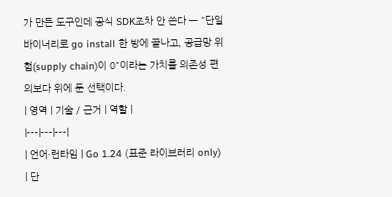가 만든 도구인데 공식 SDK조차 안 쓴다 — "단일 바이너리로 go install 한 방에 끝나고, 공급망 위험(supply chain)이 0"이라는 가치를 의존성 편의보다 위에 둔 선택이다.
| 영역 | 기술 / 근거 | 역할 |
|---|---|---|
| 언어·런타임 | Go 1.24 (표준 라이브러리 only) | 단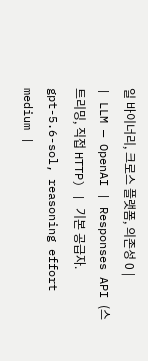일 바이너리, 크로스 플랫폼, 의존성 0 |
| LLM — OpenAI | Responses API (스트리밍, 직접 HTTP) | 기본 공급자. gpt-5.6-sol, reasoning effort medium |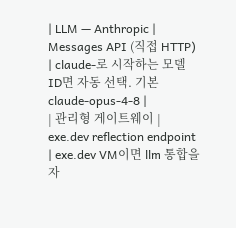| LLM — Anthropic | Messages API (직접 HTTP) | claude-로 시작하는 모델 ID면 자동 선택. 기본 claude-opus-4-8 |
| 관리형 게이트웨이 | exe.dev reflection endpoint | exe.dev VM이면 llm 통합을 자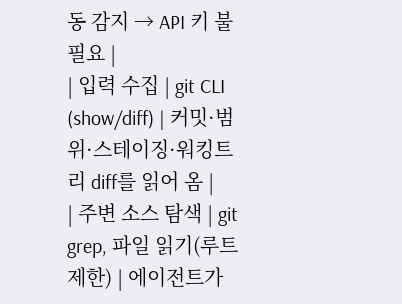동 감지 → API 키 불필요 |
| 입력 수집 | git CLI (show/diff) | 커밋·범위·스테이징·워킹트리 diff를 읽어 옴 |
| 주변 소스 탐색 | git grep, 파일 읽기(루트 제한) | 에이전트가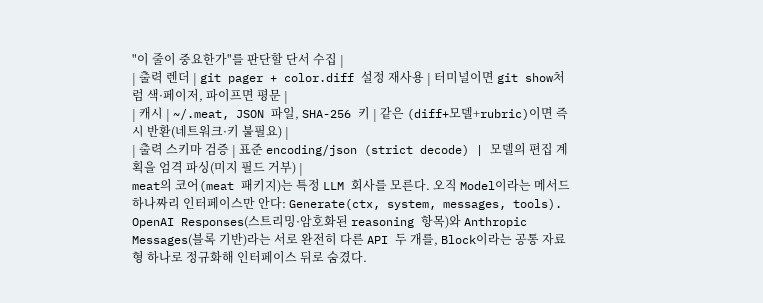"이 줄이 중요한가"를 판단할 단서 수집 |
| 출력 렌더 | git pager + color.diff 설정 재사용 | 터미널이면 git show처럼 색·페이저, 파이프면 평문 |
| 캐시 | ~/.meat, JSON 파일, SHA-256 키 | 같은 (diff+모델+rubric)이면 즉시 반환(네트워크·키 불필요) |
| 출력 스키마 검증 | 표준 encoding/json (strict decode) | 모델의 편집 계획을 엄격 파싱(미지 필드 거부) |
meat의 코어(meat 패키지)는 특정 LLM 회사를 모른다. 오직 Model이라는 메서드 하나짜리 인터페이스만 안다: Generate(ctx, system, messages, tools). OpenAI Responses(스트리밍·암호화된 reasoning 항목)와 Anthropic Messages(블록 기반)라는 서로 완전히 다른 API 두 개를, Block이라는 공통 자료형 하나로 정규화해 인터페이스 뒤로 숨겼다.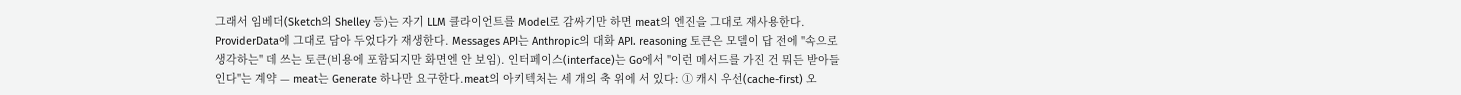그래서 임베더(Sketch의 Shelley 등)는 자기 LLM 클라이언트를 Model로 감싸기만 하면 meat의 엔진을 그대로 재사용한다.
ProviderData에 그대로 담아 두었다가 재생한다. Messages API는 Anthropic의 대화 API. reasoning 토큰은 모델이 답 전에 "속으로 생각하는" 데 쓰는 토큰(비용에 포함되지만 화면엔 안 보임). 인터페이스(interface)는 Go에서 "이런 메서드를 가진 건 뭐든 받아들인다"는 계약 — meat는 Generate 하나만 요구한다.meat의 아키텍처는 세 개의 축 위에 서 있다: ① 캐시 우선(cache-first) 오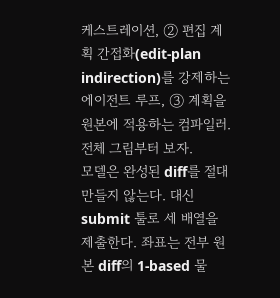케스트레이션, ② 편집 계획 간접화(edit-plan indirection)를 강제하는 에이전트 루프, ③ 계획을 원본에 적용하는 컴파일러. 전체 그림부터 보자.
모델은 완성된 diff를 절대 만들지 않는다. 대신 submit 툴로 세 배열을 제출한다. 좌표는 전부 원본 diff의 1-based 물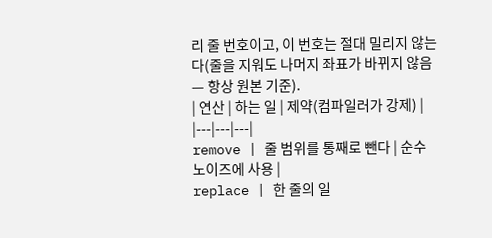리 줄 번호이고, 이 번호는 절대 밀리지 않는다(줄을 지워도 나머지 좌표가 바뀌지 않음 — 항상 원본 기준).
| 연산 | 하는 일 | 제약(컴파일러가 강제) |
|---|---|---|
remove | 줄 범위를 통째로 뺀다 | 순수 노이즈에 사용 |
replace | 한 줄의 일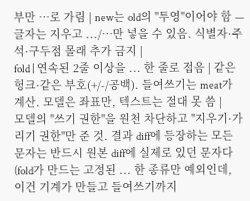부만 …로 가림 | new는 old의 "투영"이어야 함 — 글자는 지우고 .../…만 넣을 수 있음. 식별자·주석·구두점 몰래 추가 금지 |
fold | 연속된 2줄 이상을 ... 한 줄로 접음 | 같은 헝크·같은 부호(+/-/공백). 들여쓰기는 meat가 계산. 모델은 좌표만, 텍스트는 절대 못 씀 |
모델의 "쓰기 권한"을 원천 차단하고 "지우기·가리기 권한"만 준 것. 결과 diff에 등장하는 모든 문자는 반드시 원본 diff에 실제로 있던 문자다(fold가 만드는 고정된 ... 한 종류만 예외인데, 이건 기계가 만들고 들여쓰기까지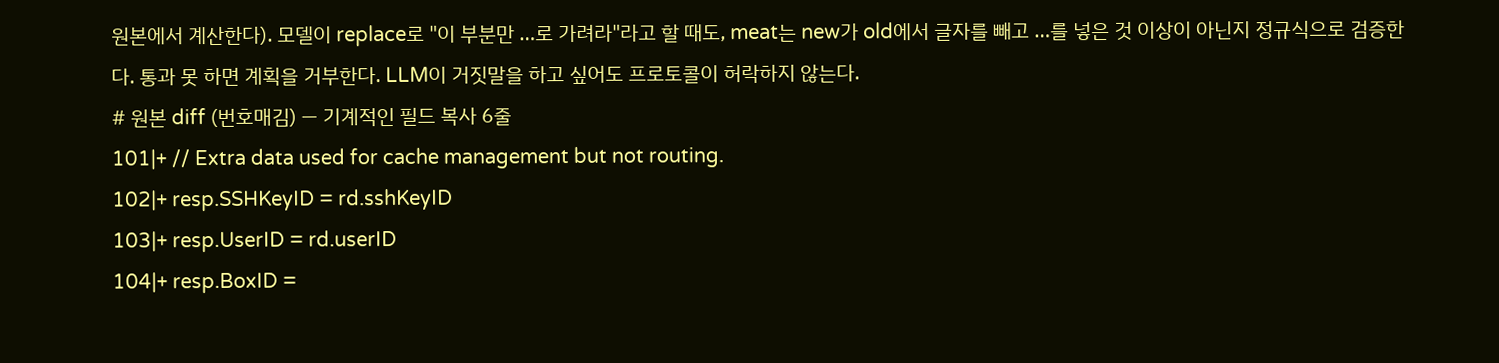원본에서 계산한다). 모델이 replace로 "이 부분만 …로 가려라"라고 할 때도, meat는 new가 old에서 글자를 빼고 …를 넣은 것 이상이 아닌지 정규식으로 검증한다. 통과 못 하면 계획을 거부한다. LLM이 거짓말을 하고 싶어도 프로토콜이 허락하지 않는다.
# 원본 diff (번호매김) — 기계적인 필드 복사 6줄
101|+ // Extra data used for cache management but not routing.
102|+ resp.SSHKeyID = rd.sshKeyID
103|+ resp.UserID = rd.userID
104|+ resp.BoxID =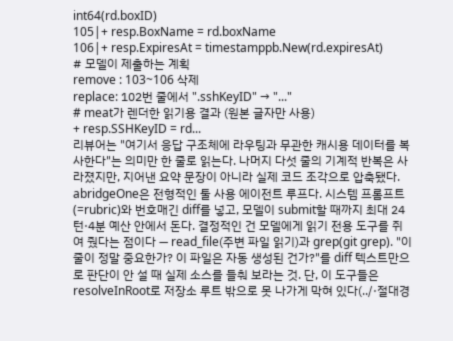int64(rd.boxID)
105|+ resp.BoxName = rd.boxName
106|+ resp.ExpiresAt = timestamppb.New(rd.expiresAt)
# 모델이 제출하는 계획
remove : 103~106 삭제
replace: 102번 줄에서 ".sshKeyID" → "..."
# meat가 렌더한 읽기용 결과 (원본 글자만 사용)
+ resp.SSHKeyID = rd...
리뷰어는 "여기서 응답 구조체에 라우팅과 무관한 캐시용 데이터를 복사한다"는 의미만 한 줄로 읽는다. 나머지 다섯 줄의 기계적 반복은 사라졌지만, 지어낸 요약 문장이 아니라 실제 코드 조각으로 압축됐다.
abridgeOne은 전형적인 툴 사용 에이전트 루프다. 시스템 프롬프트(=rubric)와 번호매긴 diff를 넣고, 모델이 submit할 때까지 최대 24턴·4분 예산 안에서 돈다. 결정적인 건 모델에게 읽기 전용 도구를 쥐여 줬다는 점이다 — read_file(주변 파일 읽기)과 grep(git grep). "이 줄이 정말 중요한가? 이 파일은 자동 생성된 건가?"를 diff 텍스트만으로 판단이 안 설 때 실제 소스를 들춰 보라는 것. 단, 이 도구들은 resolveInRoot로 저장소 루트 밖으로 못 나가게 막혀 있다(../·절대경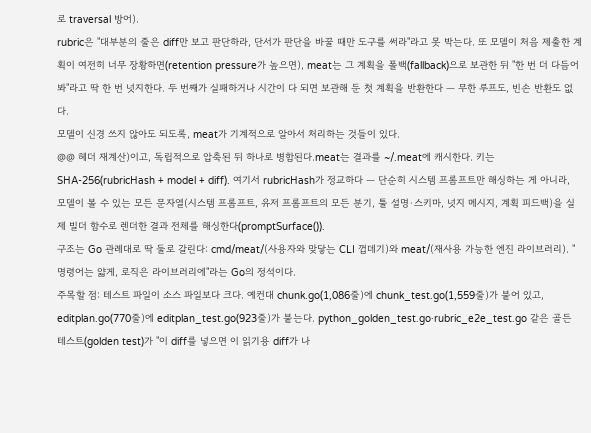로 traversal 방어).
rubric은 "대부분의 줄은 diff만 보고 판단하라, 단서가 판단을 바꿀 때만 도구를 써라"라고 못 박는다. 또 모델이 처음 제출한 계획이 여전히 너무 장황하면(retention pressure가 높으면), meat는 그 계획을 폴백(fallback)으로 보관한 뒤 "한 번 더 다듬어 봐"라고 딱 한 번 넛지한다. 두 번째가 실패하거나 시간이 다 되면 보관해 둔 첫 계획을 반환한다 — 무한 루프도, 빈손 반환도 없다.
모델이 신경 쓰지 않아도 되도록, meat가 기계적으로 알아서 처리하는 것들이 있다.
@@ 헤더 재계산)이고, 독립적으로 압축된 뒤 하나로 병합된다.meat는 결과를 ~/.meat에 캐시한다. 키는 SHA-256(rubricHash + model + diff). 여기서 rubricHash가 정교하다 — 단순히 시스템 프롬프트만 해싱하는 게 아니라, 모델이 볼 수 있는 모든 문자열(시스템 프롬프트, 유저 프롬프트의 모든 분기, 툴 설명·스키마, 넛지 메시지, 계획 피드백)을 실제 빌더 함수로 렌더한 결과 전체를 해싱한다(promptSurface()).
구조는 Go 관례대로 딱 둘로 갈린다: cmd/meat/(사용자와 맞닿는 CLI 껍데기)와 meat/(재사용 가능한 엔진 라이브러리). "명령어는 얇게, 로직은 라이브러리에"라는 Go의 정석이다.
주목할 점: 테스트 파일이 소스 파일보다 크다. 예컨대 chunk.go(1,086줄)에 chunk_test.go(1,559줄)가 붙어 있고, editplan.go(770줄)에 editplan_test.go(923줄)가 붙는다. python_golden_test.go·rubric_e2e_test.go 같은 골든 테스트(golden test)가 "이 diff를 넣으면 이 읽기용 diff가 나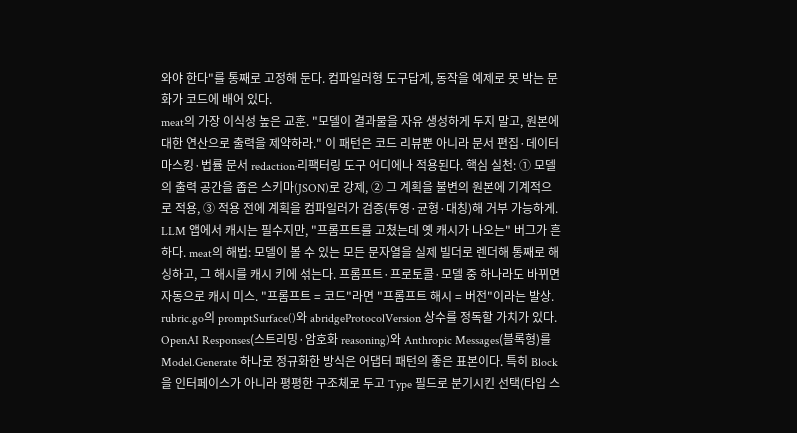와야 한다"를 통째로 고정해 둔다. 컴파일러형 도구답게, 동작을 예제로 못 박는 문화가 코드에 배어 있다.
meat의 가장 이식성 높은 교훈. "모델이 결과물을 자유 생성하게 두지 말고, 원본에 대한 연산으로 출력을 제약하라." 이 패턴은 코드 리뷰뿐 아니라 문서 편집·데이터 마스킹·법률 문서 redaction·리팩터링 도구 어디에나 적용된다. 핵심 실천: ① 모델의 출력 공간을 좁은 스키마(JSON)로 강제, ② 그 계획을 불변의 원본에 기계적으로 적용, ③ 적용 전에 계획을 컴파일러가 검증(투영·균형·대칭)해 거부 가능하게.
LLM 앱에서 캐시는 필수지만, "프롬프트를 고쳤는데 옛 캐시가 나오는" 버그가 흔하다. meat의 해법: 모델이 볼 수 있는 모든 문자열을 실제 빌더로 렌더해 통째로 해싱하고, 그 해시를 캐시 키에 섞는다. 프롬프트·프로토콜·모델 중 하나라도 바뀌면 자동으로 캐시 미스. "프롬프트 = 코드"라면 "프롬프트 해시 = 버전"이라는 발상. rubric.go의 promptSurface()와 abridgeProtocolVersion 상수를 정독할 가치가 있다.
OpenAI Responses(스트리밍·암호화 reasoning)와 Anthropic Messages(블록형)를 Model.Generate 하나로 정규화한 방식은 어댑터 패턴의 좋은 표본이다. 특히 Block을 인터페이스가 아니라 평평한 구조체로 두고 Type 필드로 분기시킨 선택(타입 스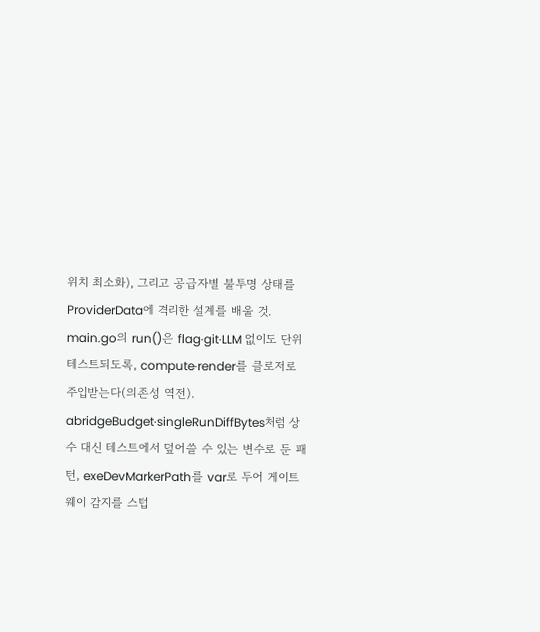위치 최소화), 그리고 공급자별 불투명 상태를 ProviderData에 격리한 설계를 배울 것.
main.go의 run()은 flag·git·LLM 없이도 단위 테스트되도록, compute·render를 클로저로 주입받는다(의존성 역전). abridgeBudget·singleRunDiffBytes처럼 상수 대신 테스트에서 덮어쓸 수 있는 변수로 둔 패턴, exeDevMarkerPath를 var로 두어 게이트웨이 감지를 스텁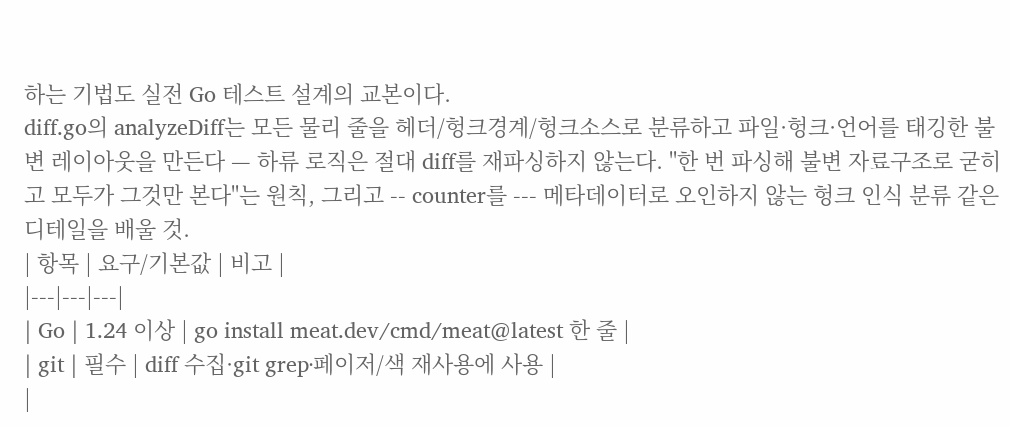하는 기법도 실전 Go 테스트 설계의 교본이다.
diff.go의 analyzeDiff는 모든 물리 줄을 헤더/헝크경계/헝크소스로 분류하고 파일·헝크·언어를 태깅한 불변 레이아웃을 만든다 — 하류 로직은 절대 diff를 재파싱하지 않는다. "한 번 파싱해 불변 자료구조로 굳히고 모두가 그것만 본다"는 원칙, 그리고 -- counter를 --- 메타데이터로 오인하지 않는 헝크 인식 분류 같은 디테일을 배울 것.
| 항목 | 요구/기본값 | 비고 |
|---|---|---|
| Go | 1.24 이상 | go install meat.dev/cmd/meat@latest 한 줄 |
| git | 필수 | diff 수집·git grep·페이저/색 재사용에 사용 |
|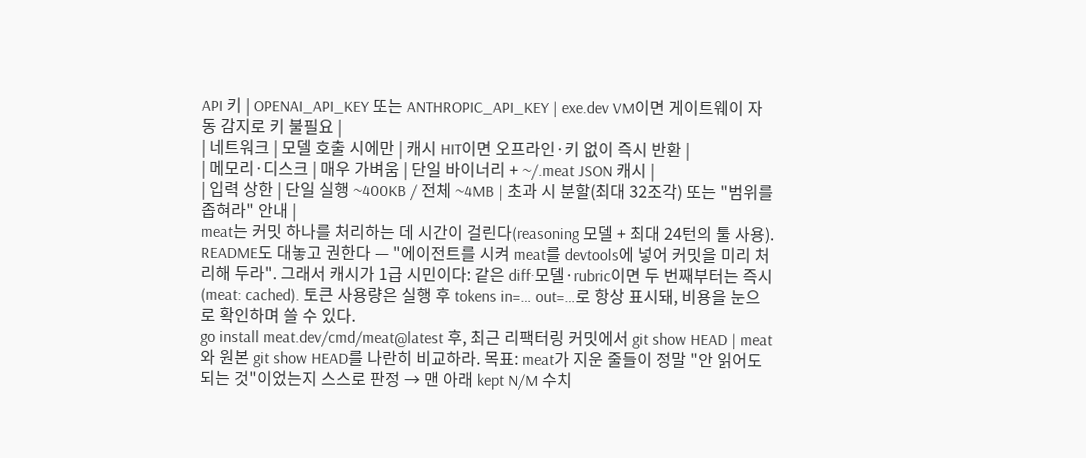API 키 | OPENAI_API_KEY 또는 ANTHROPIC_API_KEY | exe.dev VM이면 게이트웨이 자동 감지로 키 불필요 |
| 네트워크 | 모델 호출 시에만 | 캐시 HIT이면 오프라인·키 없이 즉시 반환 |
| 메모리·디스크 | 매우 가벼움 | 단일 바이너리 + ~/.meat JSON 캐시 |
| 입력 상한 | 단일 실행 ~400KB / 전체 ~4MB | 초과 시 분할(최대 32조각) 또는 "범위를 좁혀라" 안내 |
meat는 커밋 하나를 처리하는 데 시간이 걸린다(reasoning 모델 + 최대 24턴의 툴 사용). README도 대놓고 권한다 — "에이전트를 시켜 meat를 devtools에 넣어 커밋을 미리 처리해 두라". 그래서 캐시가 1급 시민이다: 같은 diff·모델·rubric이면 두 번째부터는 즉시(meat: cached). 토큰 사용량은 실행 후 tokens in=… out=…로 항상 표시돼, 비용을 눈으로 확인하며 쓸 수 있다.
go install meat.dev/cmd/meat@latest 후, 최근 리팩터링 커밋에서 git show HEAD | meat와 원본 git show HEAD를 나란히 비교하라. 목표: meat가 지운 줄들이 정말 "안 읽어도 되는 것"이었는지 스스로 판정 → 맨 아래 kept N/M 수치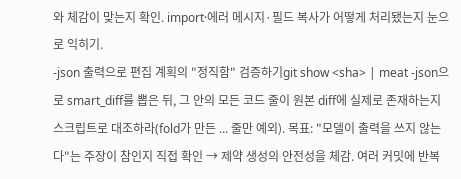와 체감이 맞는지 확인. import·에러 메시지·필드 복사가 어떻게 처리됐는지 눈으로 익히기.
-json 출력으로 편집 계획의 "정직함" 검증하기git show <sha> | meat -json으로 smart_diff를 뽑은 뒤, 그 안의 모든 코드 줄이 원본 diff에 실제로 존재하는지 스크립트로 대조하라(fold가 만든 ... 줄만 예외). 목표: "모델이 출력을 쓰지 않는다"는 주장이 참인지 직접 확인 → 제약 생성의 안전성을 체감. 여러 커밋에 반복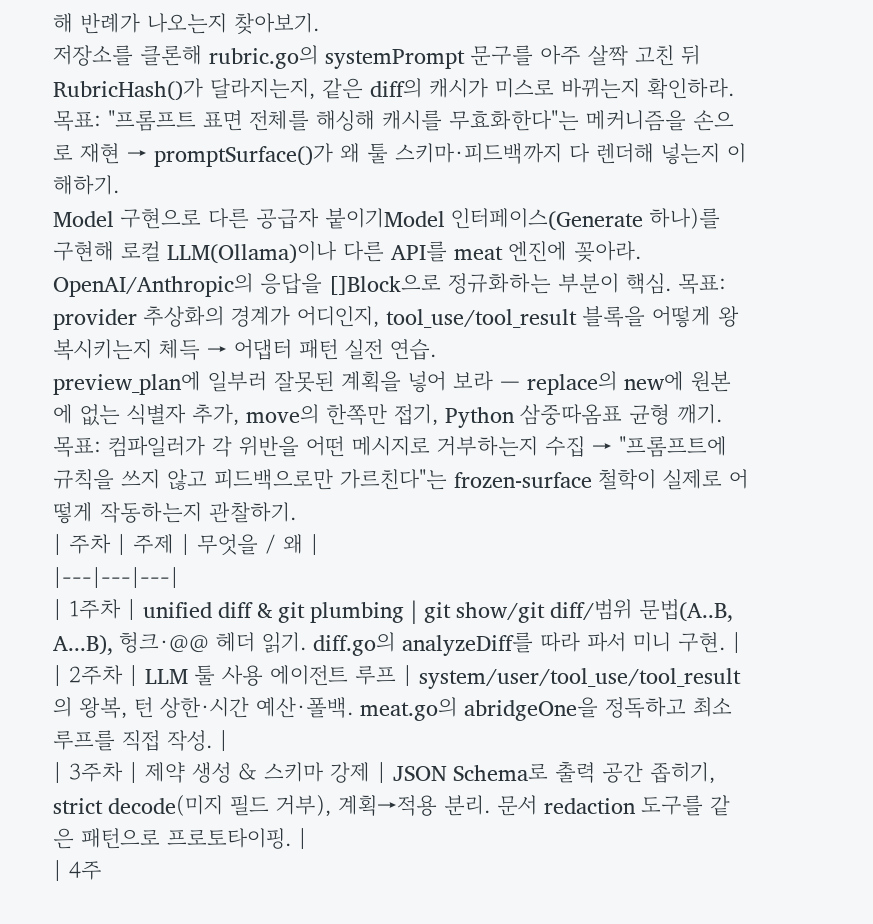해 반례가 나오는지 찾아보기.
저장소를 클론해 rubric.go의 systemPrompt 문구를 아주 살짝 고친 뒤 RubricHash()가 달라지는지, 같은 diff의 캐시가 미스로 바뀌는지 확인하라. 목표: "프롬프트 표면 전체를 해싱해 캐시를 무효화한다"는 메커니즘을 손으로 재현 → promptSurface()가 왜 툴 스키마·피드백까지 다 렌더해 넣는지 이해하기.
Model 구현으로 다른 공급자 붙이기Model 인터페이스(Generate 하나)를 구현해 로컬 LLM(Ollama)이나 다른 API를 meat 엔진에 꽂아라. OpenAI/Anthropic의 응답을 []Block으로 정규화하는 부분이 핵심. 목표: provider 추상화의 경계가 어디인지, tool_use/tool_result 블록을 어떻게 왕복시키는지 체득 → 어댑터 패턴 실전 연습.
preview_plan에 일부러 잘못된 계획을 넣어 보라 — replace의 new에 원본에 없는 식별자 추가, move의 한쪽만 접기, Python 삼중따옴표 균형 깨기. 목표: 컴파일러가 각 위반을 어떤 메시지로 거부하는지 수집 → "프롬프트에 규칙을 쓰지 않고 피드백으로만 가르친다"는 frozen-surface 철학이 실제로 어떻게 작동하는지 관찰하기.
| 주차 | 주제 | 무엇을 / 왜 |
|---|---|---|
| 1주차 | unified diff & git plumbing | git show/git diff/범위 문법(A..B, A...B), 헝크·@@ 헤더 읽기. diff.go의 analyzeDiff를 따라 파서 미니 구현. |
| 2주차 | LLM 툴 사용 에이전트 루프 | system/user/tool_use/tool_result의 왕복, 턴 상한·시간 예산·폴백. meat.go의 abridgeOne을 정독하고 최소 루프를 직접 작성. |
| 3주차 | 제약 생성 & 스키마 강제 | JSON Schema로 출력 공간 좁히기, strict decode(미지 필드 거부), 계획→적용 분리. 문서 redaction 도구를 같은 패턴으로 프로토타이핑. |
| 4주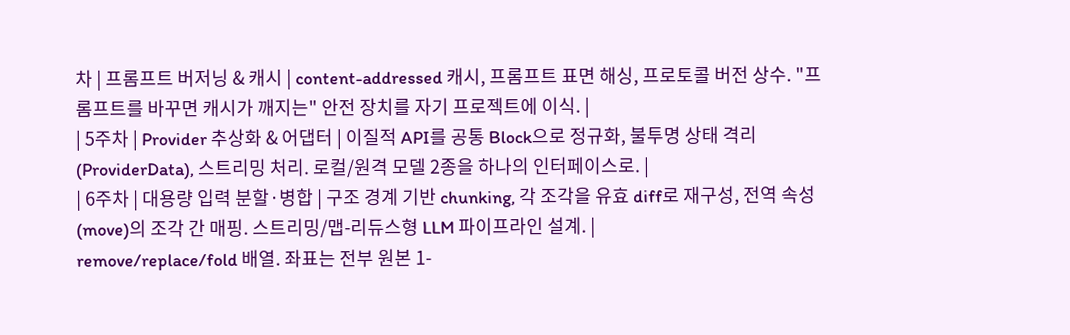차 | 프롬프트 버저닝 & 캐시 | content-addressed 캐시, 프롬프트 표면 해싱, 프로토콜 버전 상수. "프롬프트를 바꾸면 캐시가 깨지는" 안전 장치를 자기 프로젝트에 이식. |
| 5주차 | Provider 추상화 & 어댑터 | 이질적 API를 공통 Block으로 정규화, 불투명 상태 격리(ProviderData), 스트리밍 처리. 로컬/원격 모델 2종을 하나의 인터페이스로. |
| 6주차 | 대용량 입력 분할·병합 | 구조 경계 기반 chunking, 각 조각을 유효 diff로 재구성, 전역 속성(move)의 조각 간 매핑. 스트리밍/맵-리듀스형 LLM 파이프라인 설계. |
remove/replace/fold 배열. 좌표는 전부 원본 1-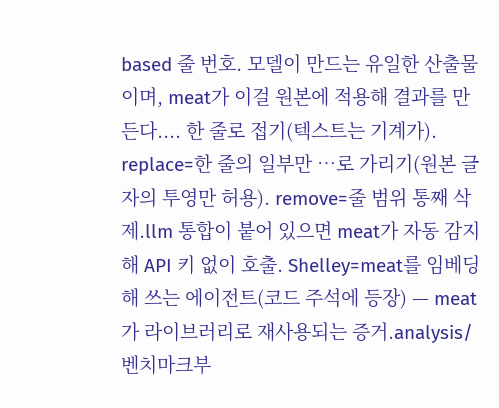based 줄 번호. 모델이 만드는 유일한 산출물이며, meat가 이걸 원본에 적용해 결과를 만든다.... 한 줄로 접기(텍스트는 기계가). replace=한 줄의 일부만 …로 가리기(원본 글자의 투영만 허용). remove=줄 범위 통째 삭제.llm 통합이 붙어 있으면 meat가 자동 감지해 API 키 없이 호출. Shelley=meat를 임베딩해 쓰는 에이전트(코드 주석에 등장) — meat가 라이브러리로 재사용되는 증거.analysis/ 벤치마크부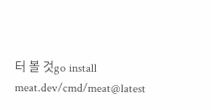터 볼 것go install meat.dev/cmd/meat@latest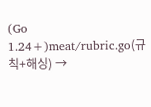(Go 1.24+)meat/rubric.go(규칙+해싱) →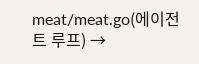meat/meat.go(에이전트 루프) →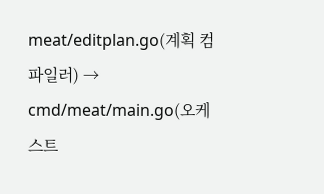meat/editplan.go(계획 컴파일러) → cmd/meat/main.go(오케스트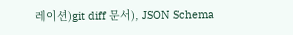레이션)git diff 문서), JSON Schema